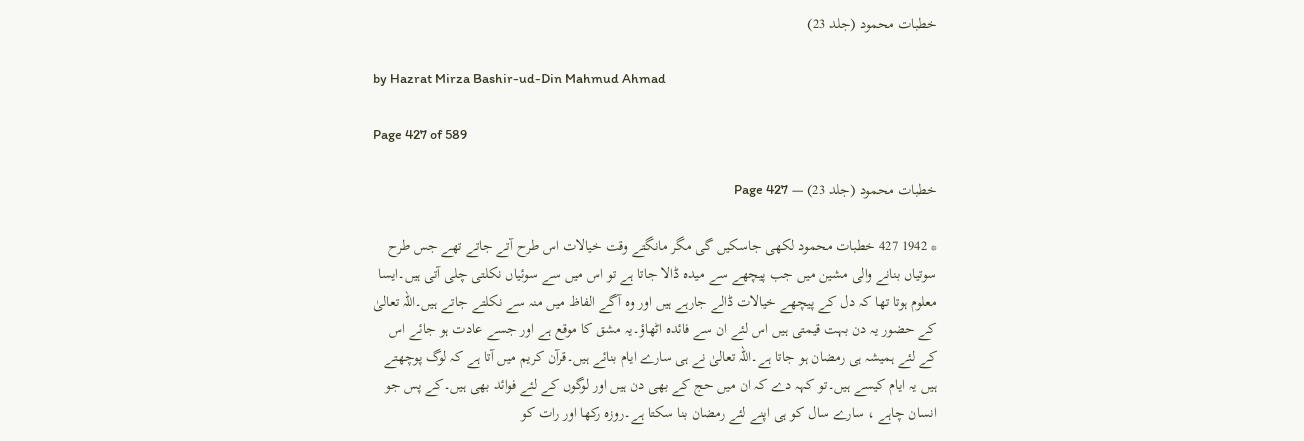خطبات محمود (جلد 23)

by Hazrat Mirza Bashir-ud-Din Mahmud Ahmad

Page 427 of 589

خطبات محمود (جلد 23) — Page 427

* 1942 427 خطبات محمود لکھی جاسکیں گی مگر مانگتے وقت خیالات اس طرح آتے جاتے تھے جس طرح سوتیاں بنانے والی مشین میں جب پیچھے سے میدہ ڈالا جاتا ہے تو اس میں سے سوئیاں نکلتی چلی آتی ہیں۔ایسا معلوم ہوتا تھا کہ دل کے پیچھے خیالات ڈالے جارہے ہیں اور وہ آگے الفاظ میں منہ سے نکلتے جاتے ہیں۔اللہ تعالیٰ کے حضور یہ دن بہت قیمتی ہیں اس لئے ان سے فائدہ اٹھاؤ۔یہ مشق کا موقع ہے اور جسے عادت ہو جائے اس کے لئے ہمیشہ ہی رمضان ہو جاتا ہے۔اللہ تعالیٰ نے ہی سارے ایام بنائے ہیں۔قرآن کریم میں آتا ہے کہ لوگ پوچھتے ہیں یہ ایام کیسے ہیں۔تو کہہ دے کہ ان میں حج کے بھی دن ہیں اور لوگوں کے لئے فوائد بھی ہیں۔کے پس جو انسان چاہے ، سارے سال کو ہی اپنے لئے رمضان بنا سکتا ہے۔روزہ رکھا اور رات کو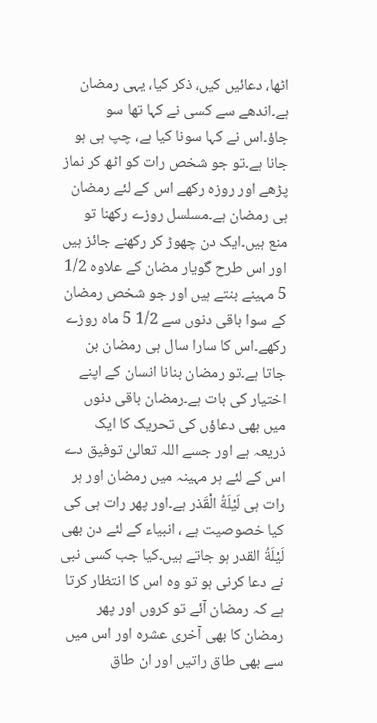اٹھا، دعائیں کیں، ذکر کیا، یہی رمضان ہے۔اندھے سے کسی نے کہا تھا سو جاؤ۔اس نے کہا سونا کیا ہے، چپ ہی ہو جانا ہے۔تو جو شخص رات کو اٹھ کر نماز پڑھے اور روزہ رکھے اس کے لئے رمضان ہی رمضان ہے۔مسلسل روزے رکھنا تو منع ہیں۔ایک دن چھوڑ کر رکھنے جائز ہیں اور اس طرح گویار مضان کے علاوہ 1/2 5 مہینے بنتے ہیں اور جو شخص رمضان کے سوا باقی دنوں سے 1/2 5 ماہ روزے رکھے۔اس کا سارا سال ہی رمضان بن جاتا ہے۔تو رمضان بنانا انسان کے اپنے اختیار کی بات ہے۔رمضان باقی دنوں میں بھی دعاؤں کی تحریک کا ایک ذریعہ ہے اور جسے اللہ تعالیٰ توفیق دے اس کے لئے ہر مہینہ میں رمضان اور ہر رات ہی لَيْلَةُ الْقَذر ہے۔اور پھر رات ہی کی کیا خصوصیت ہے ، انبیاء کے لئے دن بھی لَيْلَةُ القدر ہو جاتے ہیں۔کیا جب کسی نبی نے دعا کرنی ہو تو وہ اس کا انتظار کرتا ہے کہ رمضان آئے تو کروں اور پھر رمضان کا بھی آخری عشرہ اور اس میں سے بھی طاق راتیں اور ان طاق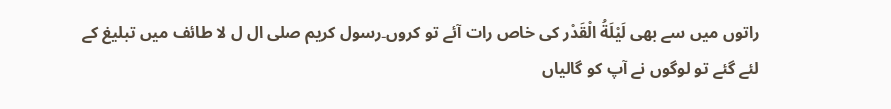راتوں میں سے بھی لَيْلَةُ الْقَدْر کی خاص رات آئے تو کروں۔رسول کریم صلى ال ل لا طائف میں تبلیغ کے لئے گئے تو لوگوں نے آپ کو گالیاں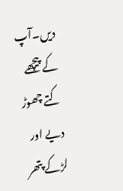دیں۔آپ کے پیچھے کتے چھوڑ دیے اور لڑکے پتھر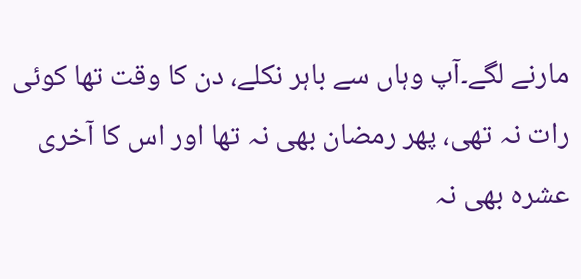مارنے لگے۔آپ وہاں سے باہر نکلے، دن کا وقت تھا کوئی رات نہ تھی، پھر رمضان بھی نہ تھا اور اس کا آخری عشرہ بھی نہ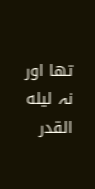تھا اور نہ لیله القدر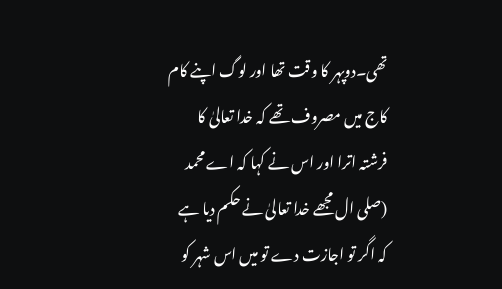تھی۔دوپہر کا وقت تھا اور لوگ اپنے کام کاج میں مصروف تھے کہ خدا تعالیٰ کا فرشتہ اترا اور اس نے کہا کہ اے محمد (صلی ال مجھے خدا تعالیٰ نے حکم دیا ہے کہ اگر تو اجازت دے تو میں اس شہر کو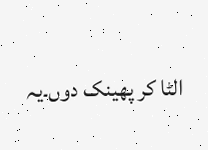الٹا کر پھینک دوں۔یہ